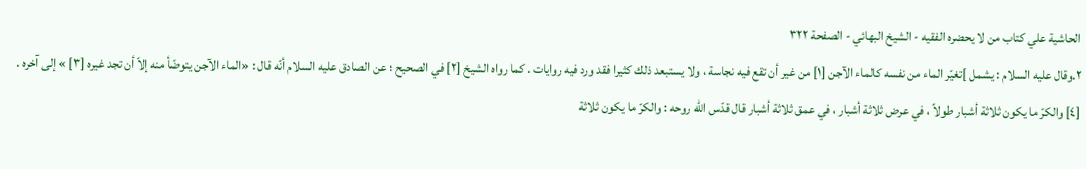الحاشية علي كتاب من لا يحضره الفقيه - الشيخ البهائي - الصفحة ٣٢٢
٢.وقال عليه السلام : يشمل ]تغيّر الماء من نفسه كالماء الآجن [١] من غير أن تقع فيه نجاسة ، ولا يستبعد ذلك كثيرا فقد ورد فيه روايات . كما رواه الشيخ [٢] في الصحيح ؛ عن الصادق عليه السلام أنّه قال : «الماء الآجن يتوضّأ منه إلاّ أن تجد غيره [٣] » إلى آخره . [٤] والكرّ ما يكون ثلاثة أشبار طولاً ، في عرض ثلاثة أشبار ، في عمق ثلاثة أشبار قال قدّس اللّه روحه : والكرّ ما يكون ثلاثة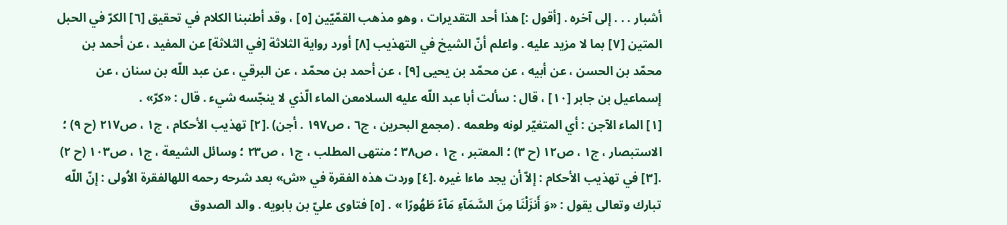أشبار . . . إلى آخره . [أقول :] هذا أحد التقديرات ، وهو مذهب القمّيّين [٥] ، وقد أطنبنا الكلام في تحقيق [٦] الكرّ في الحبل المتين [٧] بما لا مزيد عليه . واعلم أنّ الشيخ في التهذيب [٨] أورد رواية الثلاثة [في الثلاثة] عن المفيد ، عن أحمد بن محمّد بن الحسن ، عن أبيه ، عن محمّد بن يحيى [٩] ، عن أحمد بن محمّد ، عن البرقي ، عن عبد اللّه بن سنان ، عن إسماعيل بن جابر [١٠] ، قال : سألت أبا عبد اللّه عليه السلامعن الماء الّذي لا ينجّسه شيء . قال : «كرّ» .
[١] الماء الآجن : أي المتغيّر لونه وطعمه . (مجمع البحرين ، ج٦ ، ص١٩٧ . أجن) .[٢] تهذيب الأحكام ، ج١ ، ص٢١٧ (ح ٩) ؛ الاستبصار ، ج١ ، ص١٢ (ح ٣) ؛ المعتبر ، ج١ ، ص٣٨ ؛ منتهى المطلب ، ج١ ، ص٢٣ ؛ وسائل الشيعة ، ج١ ، ص١٠٣ (ح ٢) .[٣] في تهذيب الأحكام : إلاّ أن يجد ماءا غيره .[٤] وردت هذه الفقرة في «ش» بعد شرحه رحمه اللهالفقرة الاُولى : إنّ اللّه تبارك وتعالى يقول : «وَ أَنزَلْنَا مِنَ السَّمَآءِ مَآءً طَهُورًا » . [٥] فتاوى عليّ بن بابويه . والد الصدوق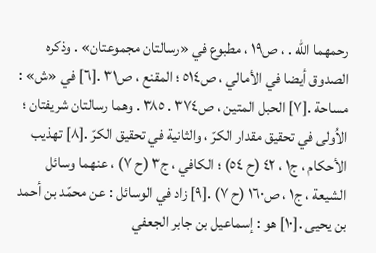رحمهما اللّه . ، ص١٩ ، مطبوع في «رسالتان مجموعتان» . وذكره الصدوق أيضا في الأمالي ، ص٥١٤ ؛ المقنع ، ص٣١ .[٦] في «ش» : مساحة .[٧] الحبل المتين ، ص٣٧٤ . ٣٨٥ . وهما رسالتان شريفتان ؛ الاُولى في تحقيق مقدار الكرّ ، والثانية في تحقيق الكرّ .[٨] تهذيب الأحكام ، ج١ ، ٤٢ (ح ٥٤) ؛ الكافي ، ج٣ (ح ٧) ، عنهما وسائل الشيعة ، ج١ ، ص١٦٠ (ح ٧) .[٩] زاد في الوسائل : عن محمّد بن أحمد بن يحيى .[١٠] هو : إسماعيل بن جابر الجعفي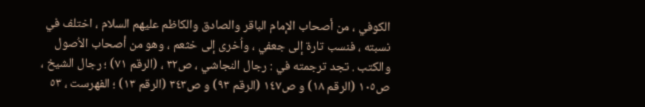الكوفي ، من أصحاب الإمام الباقر والصادق والكاظم عليهم السلام ، اختلف في نسبته ، فنسب تارة إلى جعفي ، واُخرى إلى خثعم ، وهو من أصحاب الاُصول والكتب . تجد ترجمته في : رجال النجاشي ، ص٣٢ ، (الرقم ٧١) ؛ رجال الشيخ ، ص١٠٥ (الرقم ١٨) و ص١٤٧ (الرقم ٩٣) و ص٣٤٣ (الرقم ١٣) ؛ الفهرست ، ٥٣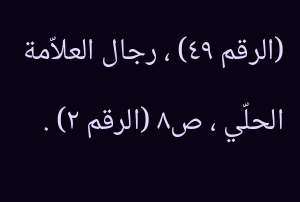(الرقم ٤٩) ، رجال العلاّمة الحلّي ، ص٨ (الرقم ٢) .